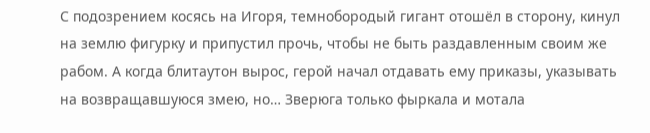С подозрением косясь на Игоря, темнобородый гигант отошёл в сторону, кинул на землю фигурку и припустил прочь, чтобы не быть раздавленным своим же рабом. А когда блитаутон вырос, герой начал отдавать ему приказы, указывать на возвращавшуюся змею, но… Зверюга только фыркала и мотала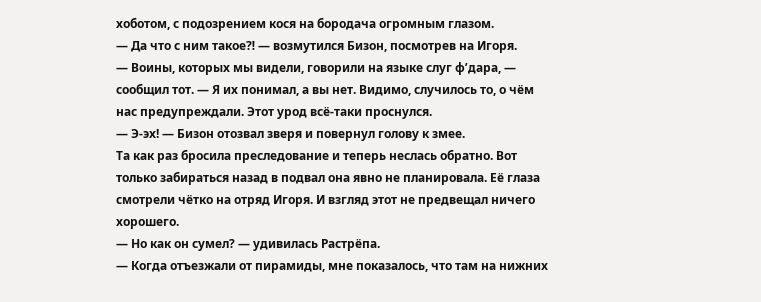хоботом, с подозрением кося на бородача огромным глазом.
— Да что с ним такое⁈ — возмутился Бизон, посмотрев на Игоря.
— Воины, которых мы видели, говорили на языке слуг ф’дара, — сообщил тот. — Я их понимал, а вы нет. Видимо, случилось то, о чём нас предупреждали. Этот урод всё-таки проснулся.
— Э-эх! — Бизон отозвал зверя и повернул голову к змее.
Та как раз бросила преследование и теперь неслась обратно. Вот только забираться назад в подвал она явно не планировала. Её глаза смотрели чётко на отряд Игоря. И взгляд этот не предвещал ничего хорошего.
— Но как он сумел? — удивилась Растрёпа.
— Когда отъезжали от пирамиды, мне показалось, что там на нижних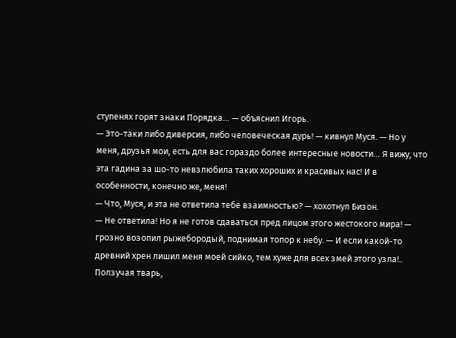ступенях горят знаки Порядка… — объяснил Игорь.
— Это-таки либо диверсия, либо человеческая дурь! — кивнул Муся. — Но у меня, друзья мои, есть для вас гораздо более интересные новости… Я вижу, что эта гадина за шо-то невзлюбила таких хороших и красивых нас! И в особенности, конечно же, меня!
— Что, Муся, и эта не ответила тебе взаимностью? — хохотнул Бизон.
— Не ответила! Но я не готов сдаваться пред лицом этого жестокого мира! — грозно возопил рыжебородый, поднимая топор к небу. — И если какой-то древний хрен лишил меня моей сийко, тем хуже для всех змей этого узла!..
Ползучая тварь,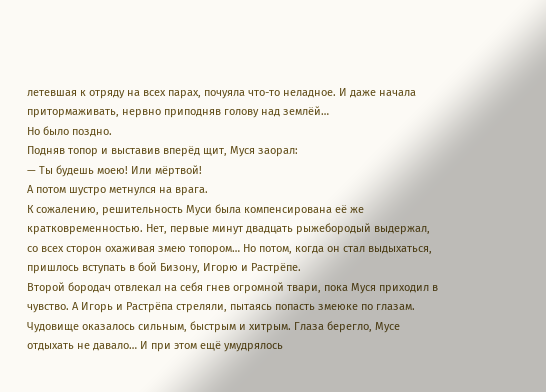летевшая к отряду на всех парах, почуяла что-то неладное. И даже начала притормаживать, нервно приподняв голову над землёй…
Но было поздно.
Подняв топор и выставив вперёд щит, Муся заорал:
— Ты будешь моею! Или мёртвой!
А потом шустро метнулся на врага.
К сожалению, решительность Муси была компенсирована её же кратковременностью. Нет, первые минут двадцать рыжебородый выдержал, со всех сторон охаживая змею топором… Но потом, когда он стал выдыхаться, пришлось вступать в бой Бизону, Игорю и Растрёпе.
Второй бородач отвлекал на себя гнев огромной твари, пока Муся приходил в чувство. А Игорь и Растрёпа стреляли, пытаясь попасть змеюке по глазам. Чудовище оказалось сильным, быстрым и хитрым. Глаза берегло, Мусе отдыхать не давало… И при этом ещё умудрялось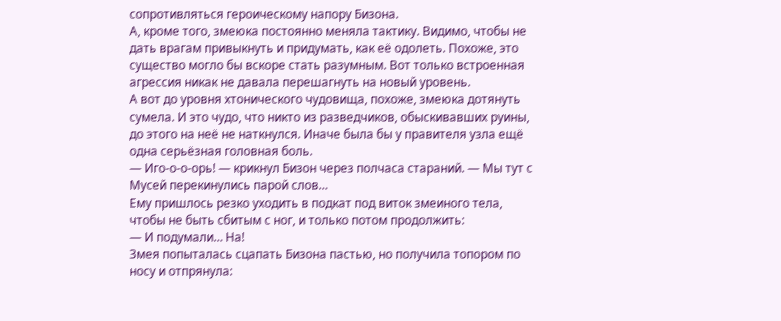сопротивляться героическому напору Бизона.
А, кроме того, змеюка постоянно меняла тактику. Видимо, чтобы не дать врагам привыкнуть и придумать, как её одолеть. Похоже, это существо могло бы вскоре стать разумным. Вот только встроенная агрессия никак не давала перешагнуть на новый уровень.
А вот до уровня хтонического чудовища, похоже, змеюка дотянуть сумела. И это чудо, что никто из разведчиков, обыскивавших руины, до этого на неё не наткнулся. Иначе была бы у правителя узла ещё одна серьёзная головная боль.
— Иго-о-о-орь! — крикнул Бизон через полчаса стараний. — Мы тут с Мусей перекинулись парой слов…
Ему пришлось резко уходить в подкат под виток змеиного тела, чтобы не быть сбитым с ног, и только потом продолжить:
— И подумали… На!
Змея попыталась сцапать Бизона пастью, но получила топором по носу и отпрянула: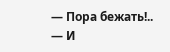— Пора бежать!..
— И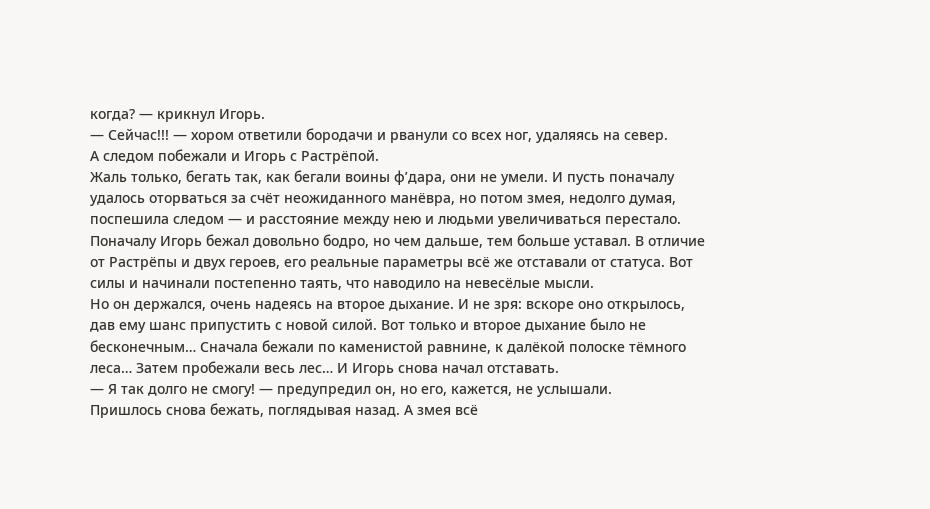когда? — крикнул Игорь.
— Сейчас!!! — хором ответили бородачи и рванули со всех ног, удаляясь на север.
А следом побежали и Игорь с Растрёпой.
Жаль только, бегать так, как бегали воины ф’дара, они не умели. И пусть поначалу удалось оторваться за счёт неожиданного манёвра, но потом змея, недолго думая, поспешила следом — и расстояние между нею и людьми увеличиваться перестало.
Поначалу Игорь бежал довольно бодро, но чем дальше, тем больше уставал. В отличие от Растрёпы и двух героев, его реальные параметры всё же отставали от статуса. Вот силы и начинали постепенно таять, что наводило на невесёлые мысли.
Но он держался, очень надеясь на второе дыхание. И не зря: вскоре оно открылось, дав ему шанс припустить с новой силой. Вот только и второе дыхание было не бесконечным… Сначала бежали по каменистой равнине, к далёкой полоске тёмного леса… Затем пробежали весь лес… И Игорь снова начал отставать.
— Я так долго не смогу! — предупредил он, но его, кажется, не услышали.
Пришлось снова бежать, поглядывая назад. А змея всё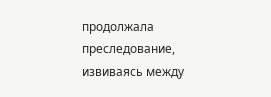продолжала преследование, извиваясь между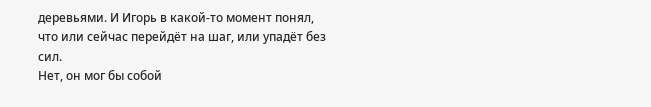деревьями. И Игорь в какой-то момент понял, что или сейчас перейдёт на шаг, или упадёт без сил.
Нет, он мог бы собой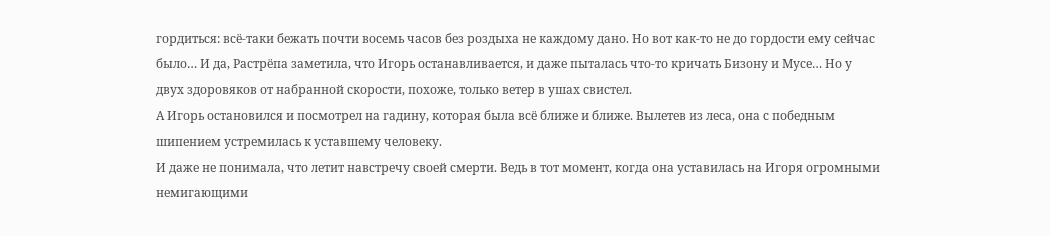гордиться: всё-таки бежать почти восемь часов без роздыха не каждому дано. Но вот как-то не до гордости ему сейчас было… И да, Растрёпа заметила, что Игорь останавливается, и даже пыталась что-то кричать Бизону и Мусе… Но у двух здоровяков от набранной скорости, похоже, только ветер в ушах свистел.
А Игорь остановился и посмотрел на гадину, которая была всё ближе и ближе. Вылетев из леса, она с победным шипением устремилась к уставшему человеку.
И даже не понимала, что летит навстречу своей смерти. Ведь в тот момент, когда она уставилась на Игоря огромными немигающими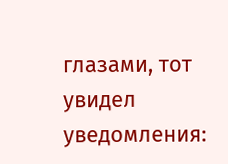глазами, тот увидел уведомления: